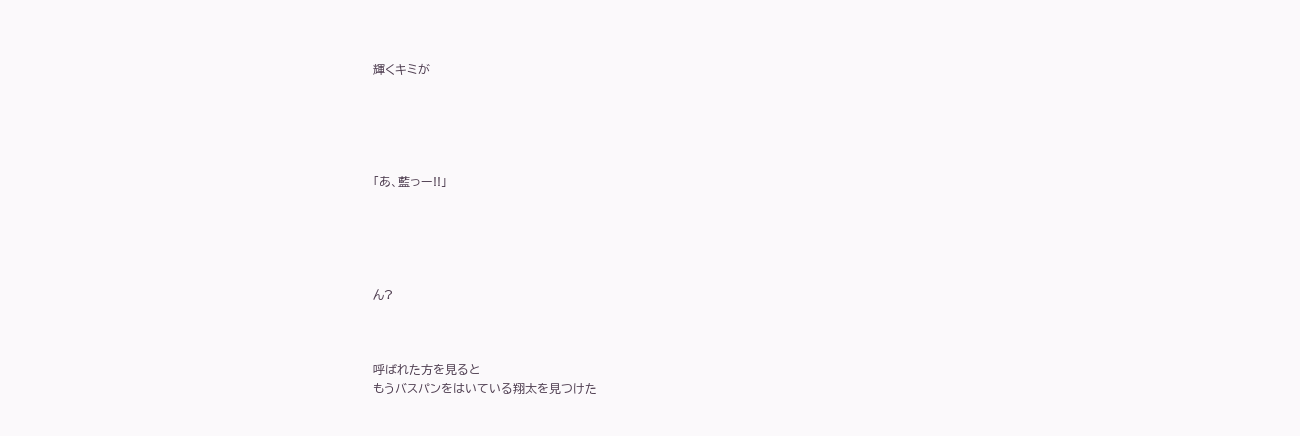輝くキミが





「あ、藍っー!!」





ん?



呼ばれた方を見ると
もうバスパンをはいている翔太を見つけた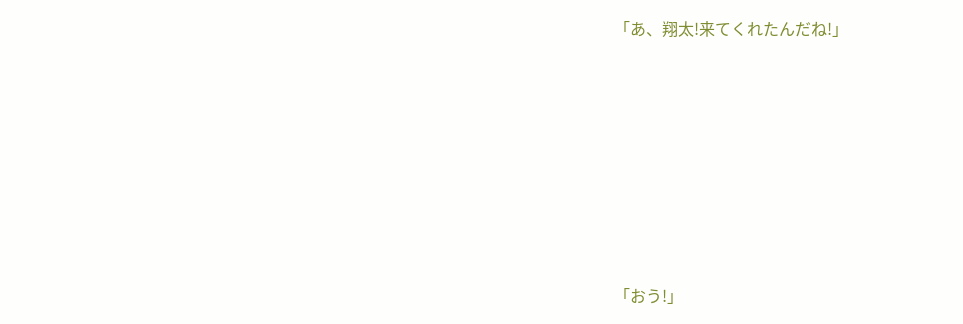「あ、翔太!来てくれたんだね!」







「おう!」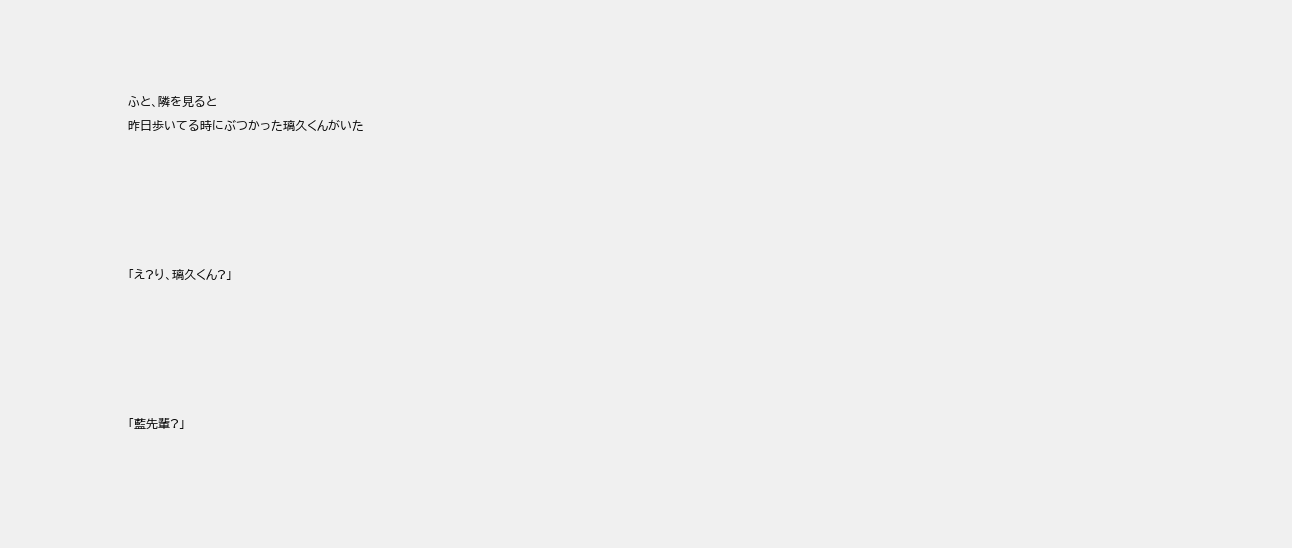ふと、隣を見ると
昨日歩いてる時にぶつかった璃久くんがいた





「え?り、璃久くん?」





「藍先輩?」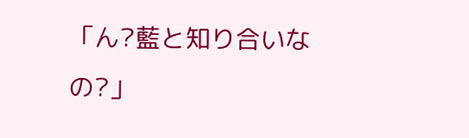「ん?藍と知り合いなの?」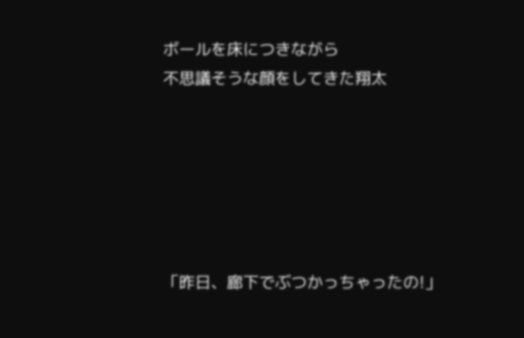ボールを床につきながら
不思議そうな顔をしてきた翔太






「昨日、廊下でぶつかっちゃったの!」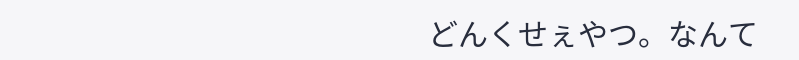どんくせぇやつ。なんて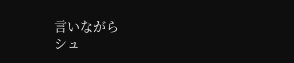言いながら
シュ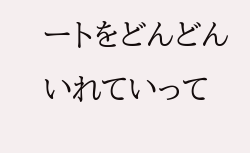ートをどんどんいれていって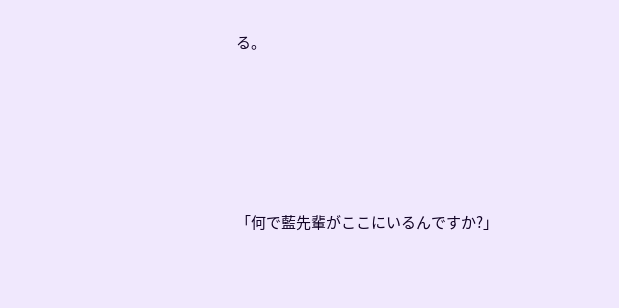る。







「何で藍先輩がここにいるんですか?」